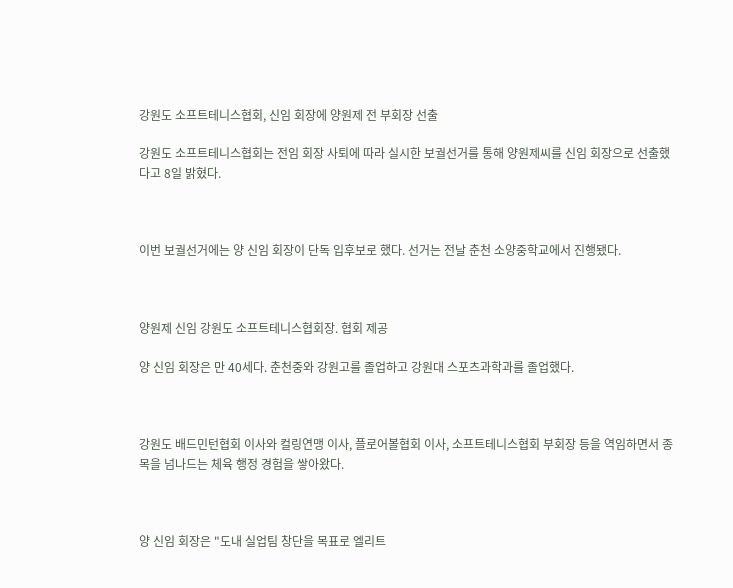강원도 소프트테니스협회, 신임 회장에 양원제 전 부회장 선출

강원도 소프트테니스협회는 전임 회장 사퇴에 따라 실시한 보궐선거를 통해 양원제씨를 신임 회장으로 선출했다고 8일 밝혔다.



이번 보궐선거에는 양 신임 회장이 단독 입후보로 했다. 선거는 전날 춘천 소양중학교에서 진행됐다.



양원제 신임 강원도 소프트테니스협회장. 협회 제공

양 신임 회장은 만 40세다. 춘천중와 강원고를 졸업하고 강원대 스포츠과학과를 졸업했다.



강원도 배드민턴협회 이사와 컬링연맹 이사, 플로어볼협회 이사, 소프트테니스협회 부회장 등을 역임하면서 종목을 넘나드는 체육 행정 경험을 쌓아왔다.



양 신임 회장은 "도내 실업팀 창단을 목표로 엘리트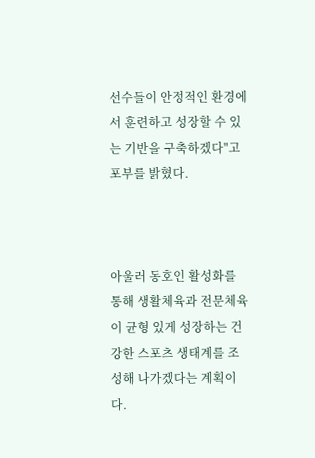선수들이 안정적인 환경에서 훈련하고 성장할 수 있는 기반을 구축하겠다"고 포부를 밝혔다.



아울러 동호인 활성화를 통해 생활체육과 전문체육이 균형 있게 성장하는 건강한 스포츠 생태계를 조성해 나가겠다는 계획이다.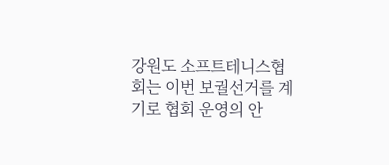강원도 소프트테니스협회는 이번 보궐선거를 계기로 협회 운영의 안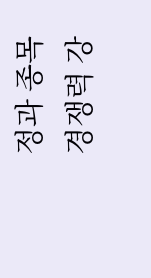정과 종목 경쟁력 강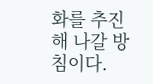화를 추진해 나갈 방침이다.